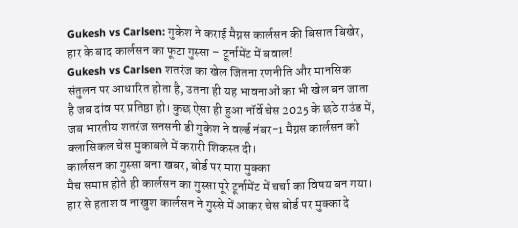Gukesh vs Carlsen: गुकेश ने कराई मैग्नस कार्लसन की बिसात बिखेर, हार के बाद कार्लसन का फूटा गुस्सा – टूर्नामेंट में बवाल!
Gukesh vs Carlsen शतरंज का खेल जितना रणनीति और मानसिक संतुलन पर आधारित होता है, उतना ही यह भावनाओं का भी खेल बन जाता है जब दांव पर प्रतिष्ठा हो। कुछ ऐसा ही हुआ नॉर्वे चेस 2025 के छठे राउंड में, जब भारतीय शतरंज सनसनी डी गुकेश ने वर्ल्ड नंबर-1 मैग्नस कार्लसन को क्लासिकल चेस मुकाबले में करारी शिकस्त दी।
कार्लसन का गुस्सा बना खबर, बोर्ड पर मारा मुक्का
मैच समाप्त होते ही कार्लसन का गुस्सा पूरे टूर्नामेंट में चर्चा का विषय बन गया। हार से हताश व नाखुश कार्लसन ने गुस्से में आकर चेस बोर्ड पर मुक्का दे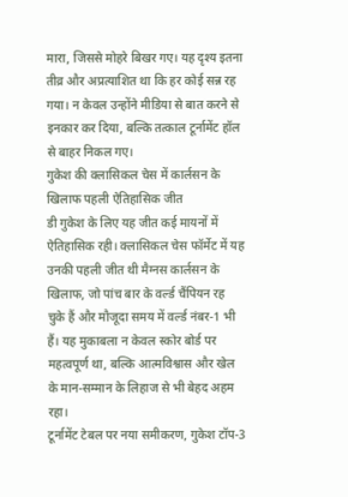मारा, जिससे मोहरे बिखर गए। यह दृश्य इतना तीव्र और अप्रत्याशित था कि हर कोई सन्न रह गया। न केवल उन्होंने मीडिया से बात करने से इनकार कर दिया, बल्कि तत्काल टूर्नामेंट हॉल से बाहर निकल गए।
गुकेश की क्लासिकल चेस में कार्लसन के खिलाफ पहली ऐतिहासिक जीत
डी गुकेश के लिए यह जीत कई मायनों में ऐतिहासिक रही। क्लासिकल चेस फॉर्मेट में यह उनकी पहली जीत थी मैग्नस कार्लसन के खिलाफ, जो पांच बार के वर्ल्ड चैंपियन रह चुके हैं और मौजूदा समय में वर्ल्ड नंबर-1 भी हैं। यह मुकाबला न केवल स्कोर बोर्ड पर महत्वपूर्ण था, बल्कि आत्मविश्वास और खेल के मान-सम्मान के लिहाज से भी बेहद अहम रहा।
टूर्नामेंट टेबल पर नया समीकरण, गुकेश टॉप-3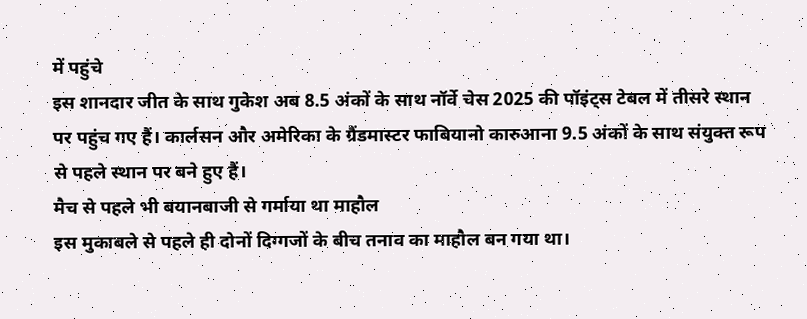में पहुंचे
इस शानदार जीत के साथ गुकेश अब 8.5 अंकों के साथ नॉर्वे चेस 2025 की पॉइंट्स टेबल में तीसरे स्थान पर पहुंच गए हैं। कार्लसन और अमेरिका के ग्रैंडमास्टर फाबियानो कारुआना 9.5 अंकों के साथ संयुक्त रूप से पहले स्थान पर बने हुए हैं।
मैच से पहले भी बयानबाजी से गर्माया था माहौल
इस मुकाबले से पहले ही दोनों दिग्गजों के बीच तनाव का माहौल बन गया था।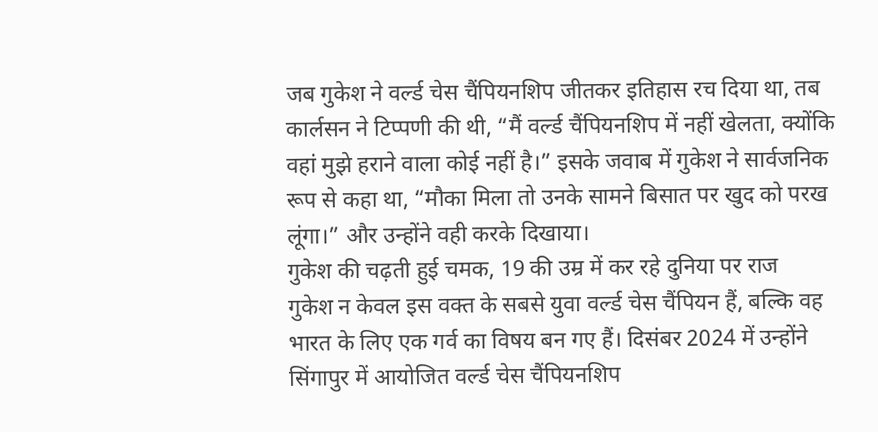जब गुकेश ने वर्ल्ड चेस चैंपियनशिप जीतकर इतिहास रच दिया था, तब कार्लसन ने टिप्पणी की थी, “मैं वर्ल्ड चैंपियनशिप में नहीं खेलता, क्योंकि वहां मुझे हराने वाला कोई नहीं है।” इसके जवाब में गुकेश ने सार्वजनिक रूप से कहा था, “मौका मिला तो उनके सामने बिसात पर खुद को परख लूंगा।” और उन्होंने वही करके दिखाया।
गुकेश की चढ़ती हुई चमक, 19 की उम्र में कर रहे दुनिया पर राज
गुकेश न केवल इस वक्त के सबसे युवा वर्ल्ड चेस चैंपियन हैं, बल्कि वह भारत के लिए एक गर्व का विषय बन गए हैं। दिसंबर 2024 में उन्होंने सिंगापुर में आयोजित वर्ल्ड चेस चैंपियनशिप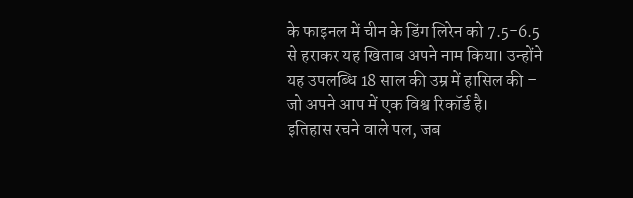के फाइनल में चीन के डिंग लिरेन को 7.5-6.5 से हराकर यह खिताब अपने नाम किया। उन्होंने यह उपलब्धि 18 साल की उम्र में हासिल की – जो अपने आप में एक विश्व रिकॉर्ड है।
इतिहास रचने वाले पल, जब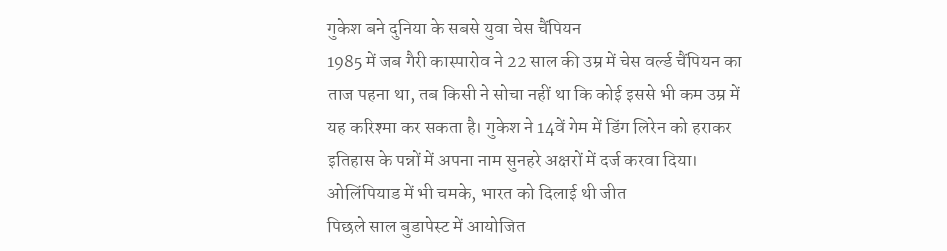गुकेश बने दुनिया के सबसे युवा चेस चैंपियन
1985 में जब गैरी कास्पारोव ने 22 साल की उम्र में चेस वर्ल्ड चैंपियन का ताज पहना था, तब किसी ने सोचा नहीं था कि कोई इससे भी कम उम्र में यह करिश्मा कर सकता है। गुकेश ने 14वें गेम में डिंग लिरेन को हराकर इतिहास के पन्नों में अपना नाम सुनहरे अक्षरों में दर्ज करवा दिया।
ओलिंपियाड में भी चमके, भारत को दिलाई थी जीत
पिछले साल बुडापेस्ट में आयोजित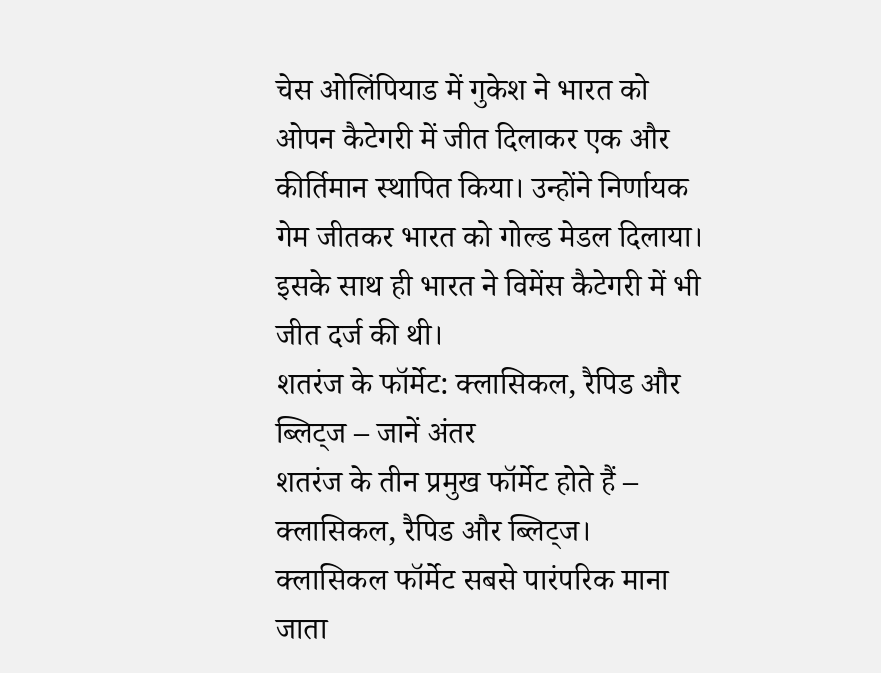चेस ओलिंपियाड में गुकेश ने भारत को ओपन कैटेगरी में जीत दिलाकर एक और कीर्तिमान स्थापित किया। उन्होंने निर्णायक गेम जीतकर भारत को गोल्ड मेडल दिलाया। इसके साथ ही भारत ने विमेंस कैटेगरी में भी जीत दर्ज की थी।
शतरंज के फॉर्मेट: क्लासिकल, रैपिड और ब्लिट्ज – जानें अंतर
शतरंज के तीन प्रमुख फॉर्मेट होते हैं – क्लासिकल, रैपिड और ब्लिट्ज। क्लासिकल फॉर्मेट सबसे पारंपरिक माना जाता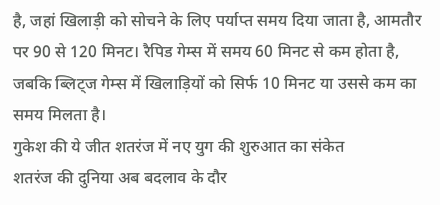है, जहां खिलाड़ी को सोचने के लिए पर्याप्त समय दिया जाता है, आमतौर पर 90 से 120 मिनट। रैपिड गेम्स में समय 60 मिनट से कम होता है, जबकि ब्लिट्ज गेम्स में खिलाड़ियों को सिर्फ 10 मिनट या उससे कम का समय मिलता है।
गुकेश की ये जीत शतरंज में नए युग की शुरुआत का संकेत
शतरंज की दुनिया अब बदलाव के दौर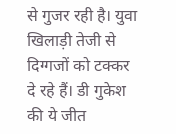से गुजर रही है। युवा खिलाड़ी तेजी से दिग्गजों को टक्कर दे रहे हैं। डी गुकेश की ये जीत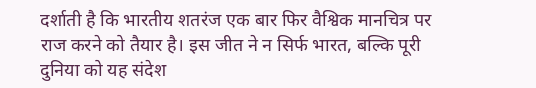दर्शाती है कि भारतीय शतरंज एक बार फिर वैश्विक मानचित्र पर राज करने को तैयार है। इस जीत ने न सिर्फ भारत, बल्कि पूरी दुनिया को यह संदेश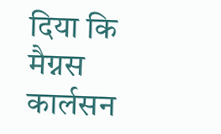दिया कि मैग्नस कार्लसन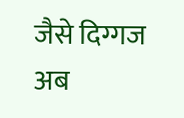जैसे दिग्गज अब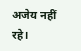अजेय नहीं रहे।